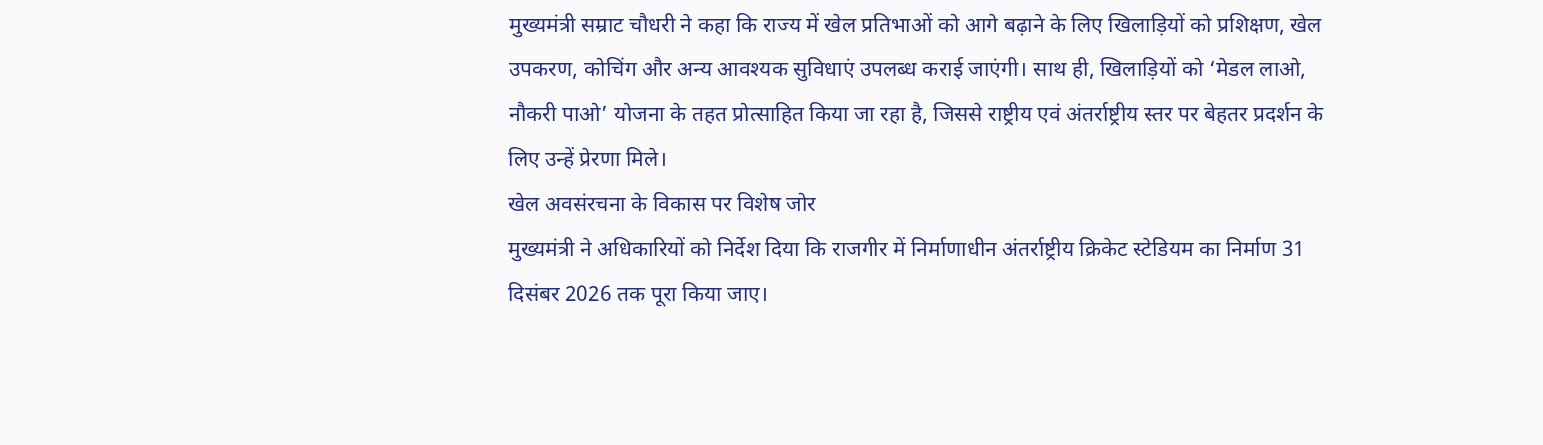मुख्यमंत्री सम्राट चौधरी ने कहा कि राज्य में खेल प्रतिभाओं को आगे बढ़ाने के लिए खिलाड़ियों को प्रशिक्षण, खेल उपकरण, कोचिंग और अन्य आवश्यक सुविधाएं उपलब्ध कराई जाएंगी। साथ ही, खिलाड़ियों को ‘मेडल लाओ, नौकरी पाओ’ योजना के तहत प्रोत्साहित किया जा रहा है, जिससे राष्ट्रीय एवं अंतर्राष्ट्रीय स्तर पर बेहतर प्रदर्शन के लिए उन्हें प्रेरणा मिले।
खेल अवसंरचना के विकास पर विशेष जोर
मुख्यमंत्री ने अधिकारियों को निर्देश दिया कि राजगीर में निर्माणाधीन अंतर्राष्ट्रीय क्रिकेट स्टेडियम का निर्माण 31 दिसंबर 2026 तक पूरा किया जाए।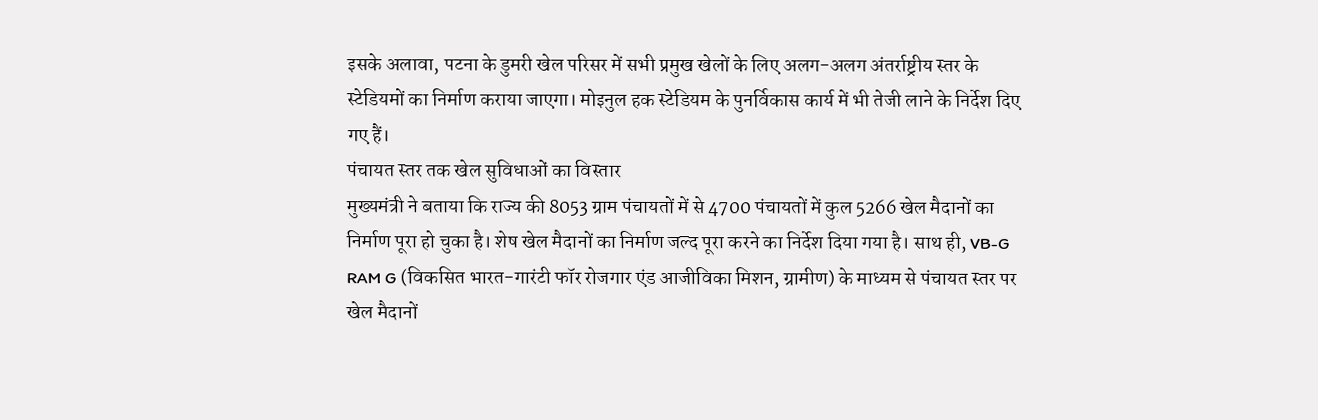इसके अलावा, पटना के डुमरी खेल परिसर में सभी प्रमुख खेलों के लिए अलग-अलग अंतर्राष्ट्रीय स्तर के स्टेडियमों का निर्माण कराया जाएगा। मोइनुल हक स्टेडियम के पुनर्विकास कार्य में भी तेजी लाने के निर्देश दिए गए हैं।
पंचायत स्तर तक खेल सुविधाओं का विस्तार
मुख्यमंत्री ने बताया कि राज्य की 8053 ग्राम पंचायतों में से 4700 पंचायतों में कुल 5266 खेल मैदानों का निर्माण पूरा हो चुका है। शेष खेल मैदानों का निर्माण जल्द पूरा करने का निर्देश दिया गया है। साथ ही, VB-G RAM G (विकसित भारत-गारंटी फॉर रोजगार एंड आजीविका मिशन, ग्रामीण) के माध्यम से पंचायत स्तर पर खेल मैदानों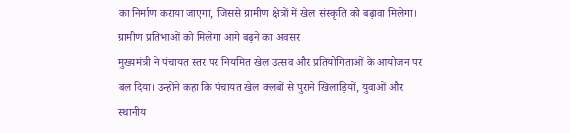का निर्माण कराया जाएगा, जिससे ग्रामीण क्षेत्रों में खेल संस्कृति को बढ़ावा मिलेगा।
ग्रामीण प्रतिभाओं को मिलेगा आगे बढ़ने का अवसर
मुख्यमंत्री ने पंचायत स्तर पर नियमित खेल उत्सव और प्रतियोगिताओं के आयोजन पर बल दिया। उन्होंने कहा कि पंचायत खेल क्लबों से पुराने खिलाड़ियों, युवाओं और स्थानीय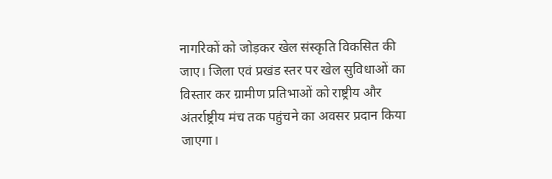नागरिकों को जोड़कर खेल संस्कृति विकसित की जाए। जिला एवं प्रखंड स्तर पर खेल सुविधाओं का विस्तार कर ग्रामीण प्रतिभाओं को राष्ट्रीय और अंतर्राष्ट्रीय मंच तक पहुंचने का अवसर प्रदान किया जाएगा।